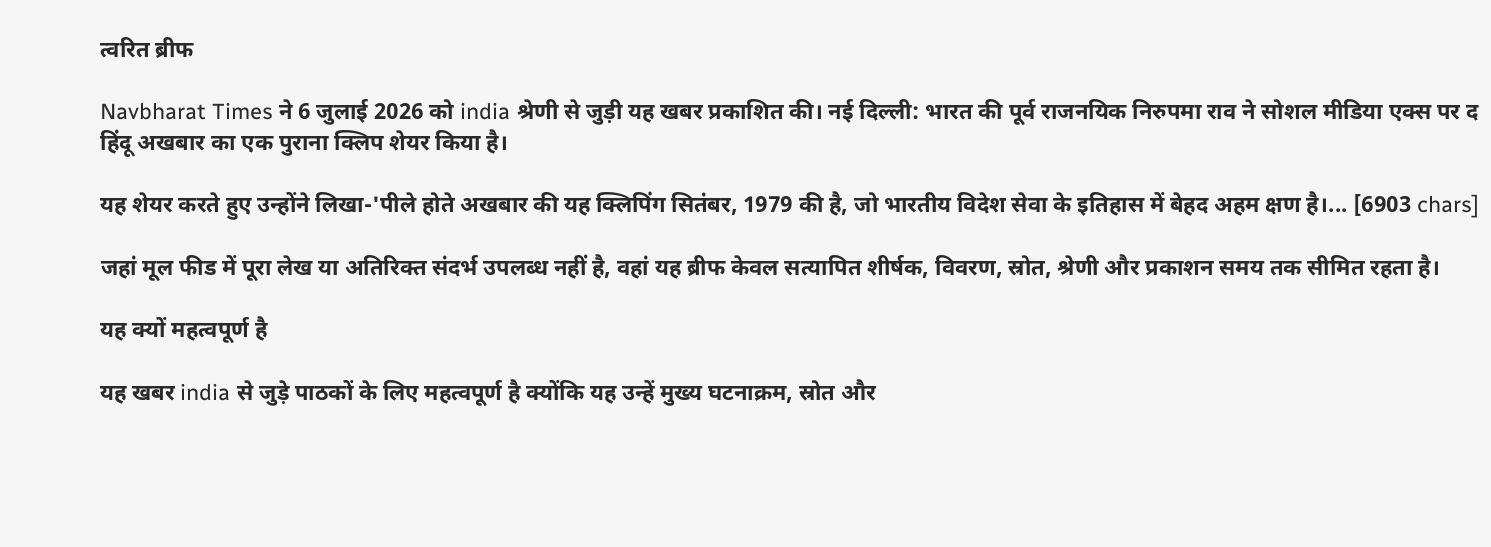त्वरित ब्रीफ

Navbharat Times ने 6 जुलाई 2026 को india श्रेणी से जुड़ी यह खबर प्रकाशित की। नई दिल्ली: भारत की पूर्व राजनयिक निरुपमा राव ने सोशल मीडिया एक्स पर द हिंदू अखबार का एक पुराना क्लिप शेयर किया है।

यह शेयर करते हुए उन्होंने लिखा-'पीले होते अखबार की यह क्लिपिंग सितंबर, 1979 की है, जो भारतीय विदेश सेवा के इतिहास में बेहद अहम क्षण है।... [6903 chars]

जहां मूल फीड में पूरा लेख या अतिरिक्त संदर्भ उपलब्ध नहीं है, वहां यह ब्रीफ केवल सत्यापित शीर्षक, विवरण, स्रोत, श्रेणी और प्रकाशन समय तक सीमित रहता है।

यह क्यों महत्वपूर्ण है

यह खबर india से जुड़े पाठकों के लिए महत्वपूर्ण है क्योंकि यह उन्हें मुख्य घटनाक्रम, स्रोत और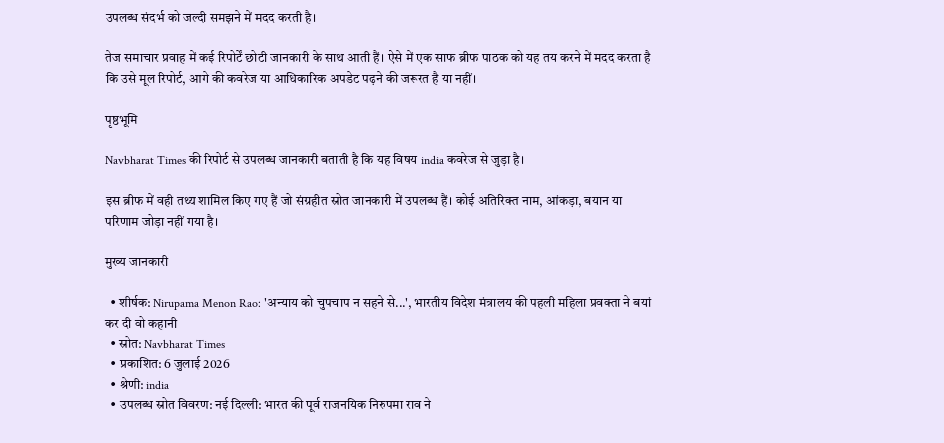उपलब्ध संदर्भ को जल्दी समझने में मदद करती है।

तेज समाचार प्रवाह में कई रिपोर्टें छोटी जानकारी के साथ आती हैं। ऐसे में एक साफ ब्रीफ पाठक को यह तय करने में मदद करता है कि उसे मूल रिपोर्ट, आगे की कवरेज या आधिकारिक अपडेट पढ़ने की जरूरत है या नहीं।

पृष्ठभूमि

Navbharat Times की रिपोर्ट से उपलब्ध जानकारी बताती है कि यह विषय india कवरेज से जुड़ा है।

इस ब्रीफ में वही तथ्य शामिल किए गए हैं जो संग्रहीत स्रोत जानकारी में उपलब्ध हैं। कोई अतिरिक्त नाम, आंकड़ा, बयान या परिणाम जोड़ा नहीं गया है।

मुख्य जानकारी

  • शीर्षक: Nirupama Menon Rao: 'अन्याय को चुपचाप न सहने से...', भारतीय विदेश मंत्रालय की पहली महिला प्रवक्ता ने बयां कर दी वो कहानी
  • स्रोत: Navbharat Times
  • प्रकाशित: 6 जुलाई 2026
  • श्रेणी: india
  • उपलब्ध स्रोत विवरण: नई दिल्ली: भारत की पूर्व राजनयिक निरुपमा राव ने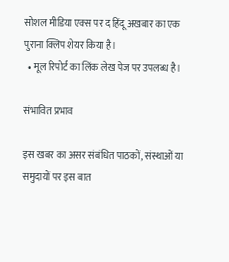सोशल मीडिया एक्स पर द हिंदू अखबार का एक पुराना क्लिप शेयर किया है।
  • मूल रिपोर्ट का लिंक लेख पेज पर उपलब्ध है।

संभावित प्रभाव

इस खबर का असर संबंधित पाठकों, संस्थाओं या समुदायों पर इस बात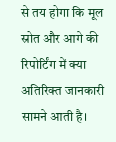से तय होगा कि मूल स्रोत और आगे की रिपोर्टिंग में क्या अतिरिक्त जानकारी सामने आती है।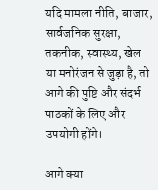यदि मामला नीति, बाजार, सार्वजनिक सुरक्षा, तकनीक, स्वास्थ्य, खेल या मनोरंजन से जुड़ा है, तो आगे की पुष्टि और संदर्भ पाठकों के लिए और उपयोगी होंगे।

आगे क्या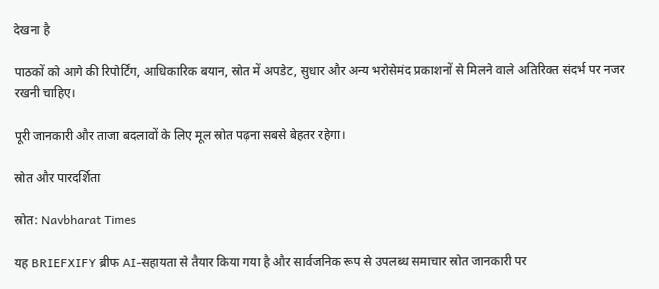देखना है

पाठकों को आगे की रिपोर्टिंग, आधिकारिक बयान, स्रोत में अपडेट, सुधार और अन्य भरोसेमंद प्रकाशनों से मिलने वाले अतिरिक्त संदर्भ पर नजर रखनी चाहिए।

पूरी जानकारी और ताजा बदलावों के लिए मूल स्रोत पढ़ना सबसे बेहतर रहेगा।

स्रोत और पारदर्शिता

स्रोत: Navbharat Times

यह BRIEFXIFY ब्रीफ AI-सहायता से तैयार किया गया है और सार्वजनिक रूप से उपलब्ध समाचार स्रोत जानकारी पर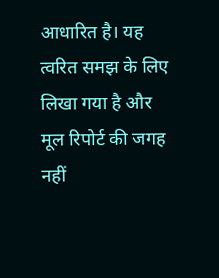आधारित है। यह त्वरित समझ के लिए लिखा गया है और मूल रिपोर्ट की जगह नहीं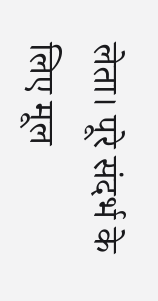लेता। पूरे संदर्भ के लिए मूल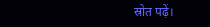स्रोत पढ़ें।